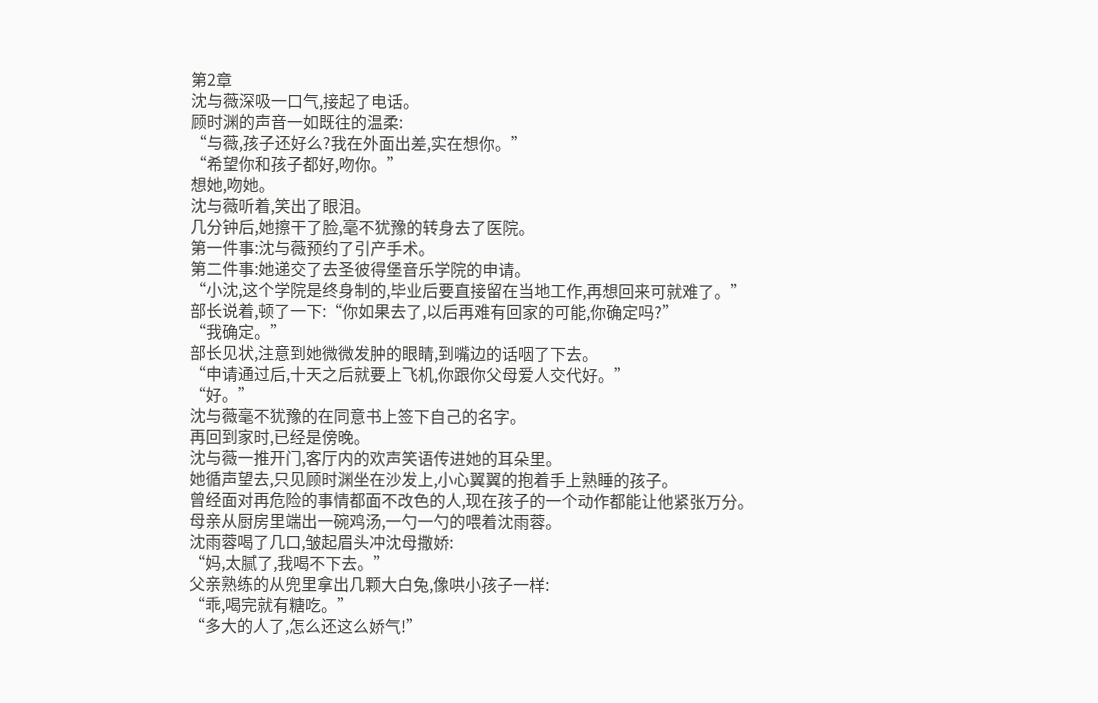第2章
沈与薇深吸一口气,接起了电话。
顾时渊的声音一如既往的温柔:
“与薇,孩子还好么?我在外面出差,实在想你。”
“希望你和孩子都好,吻你。”
想她,吻她。
沈与薇听着,笑出了眼泪。
几分钟后,她擦干了脸,毫不犹豫的转身去了医院。
第一件事:沈与薇预约了引产手术。
第二件事:她递交了去圣彼得堡音乐学院的申请。
“小沈,这个学院是终身制的,毕业后要直接留在当地工作,再想回来可就难了。”
部长说着,顿了一下:“你如果去了,以后再难有回家的可能,你确定吗?”
“我确定。”
部长见状,注意到她微微发肿的眼睛,到嘴边的话咽了下去。
“申请通过后,十天之后就要上飞机,你跟你父母爱人交代好。”
“好。”
沈与薇毫不犹豫的在同意书上签下自己的名字。
再回到家时,已经是傍晚。
沈与薇一推开门,客厅内的欢声笑语传进她的耳朵里。
她循声望去,只见顾时渊坐在沙发上,小心翼翼的抱着手上熟睡的孩子。
曾经面对再危险的事情都面不改色的人,现在孩子的一个动作都能让他紧张万分。
母亲从厨房里端出一碗鸡汤,一勺一勺的喂着沈雨蓉。
沈雨蓉喝了几口,皱起眉头冲沈母撒娇:
“妈,太腻了,我喝不下去。”
父亲熟练的从兜里拿出几颗大白兔,像哄小孩子一样:
“乖,喝完就有糖吃。”
“多大的人了,怎么还这么娇气!”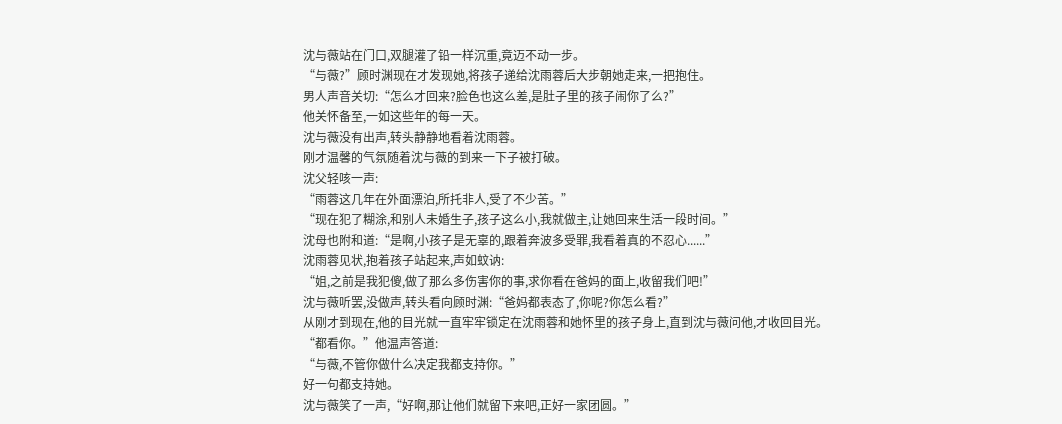沈与薇站在门口,双腿灌了铅一样沉重,竟迈不动一步。
“与薇?”顾时渊现在才发现她,将孩子递给沈雨蓉后大步朝她走来,一把抱住。
男人声音关切:“怎么才回来?脸色也这么差,是肚子里的孩子闹你了么?”
他关怀备至,一如这些年的每一天。
沈与薇没有出声,转头静静地看着沈雨蓉。
刚才温馨的气氛随着沈与薇的到来一下子被打破。
沈父轻咳一声:
“雨蓉这几年在外面漂泊,所托非人,受了不少苦。”
“现在犯了糊涂,和别人未婚生子,孩子这么小,我就做主,让她回来生活一段时间。”
沈母也附和道:“是啊,小孩子是无辜的,跟着奔波多受罪,我看着真的不忍心......”
沈雨蓉见状,抱着孩子站起来,声如蚊讷:
“姐,之前是我犯傻,做了那么多伤害你的事,求你看在爸妈的面上,收留我们吧!”
沈与薇听罢,没做声,转头看向顾时渊:“爸妈都表态了,你呢?你怎么看?”
从刚才到现在,他的目光就一直牢牢锁定在沈雨蓉和她怀里的孩子身上,直到沈与薇问他,才收回目光。
“都看你。”他温声答道:
“与薇,不管你做什么决定我都支持你。”
好一句都支持她。
沈与薇笑了一声,“好啊,那让他们就留下来吧,正好一家团圆。”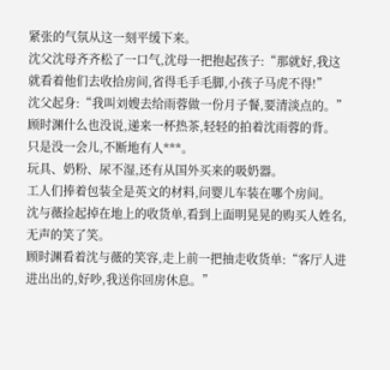紧张的气氛从这一刻平缓下来。
沈父沈母齐齐松了一口气,沈母一把抱起孩子:“那就好,我这就看着他们去收拾房间,省得毛手毛脚,小孩子马虎不得!”
沈父起身:“我叫刘嫂去给雨蓉做一份月子餐,要清淡点的。”
顾时渊什么也没说,递来一杯热茶,轻轻的拍着沈雨蓉的背。
只是没一会儿,不断地有人***。
玩具、奶粉、尿不湿,还有从国外买来的吸奶器。
工人们捧着包装全是英文的材料,问婴儿车装在哪个房间。
沈与薇捡起掉在地上的收货单,看到上面明晃晃的购买人姓名,无声的笑了笑。
顾时渊看着沈与薇的笑容,走上前一把抽走收货单:“客厅人进进出出的,好吵,我送你回房休息。”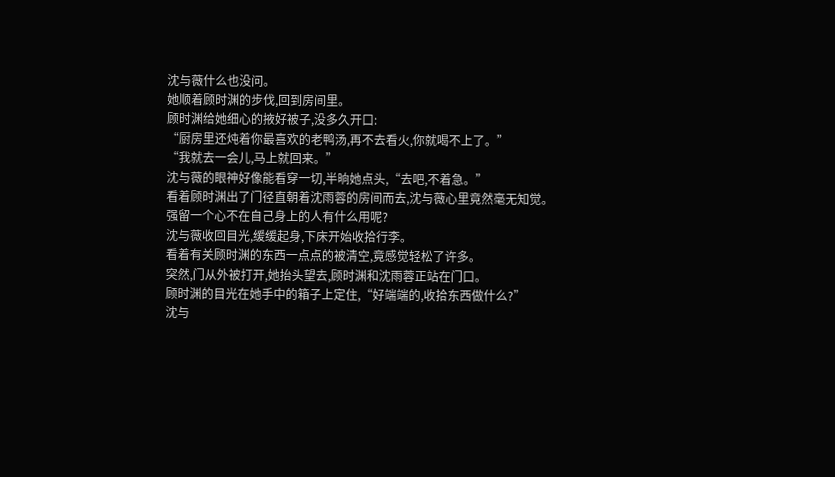沈与薇什么也没问。
她顺着顾时渊的步伐,回到房间里。
顾时渊给她细心的掖好被子,没多久开口:
“厨房里还炖着你最喜欢的老鸭汤,再不去看火,你就喝不上了。”
“我就去一会儿,马上就回来。”
沈与薇的眼神好像能看穿一切,半晌她点头,“去吧,不着急。”
看着顾时渊出了门径直朝着沈雨蓉的房间而去,沈与薇心里竟然毫无知觉。
强留一个心不在自己身上的人有什么用呢?
沈与薇收回目光,缓缓起身,下床开始收拾行李。
看着有关顾时渊的东西一点点的被清空,竟感觉轻松了许多。
突然,门从外被打开,她抬头望去,顾时渊和沈雨蓉正站在门口。
顾时渊的目光在她手中的箱子上定住,“好端端的,收拾东西做什么?”
沈与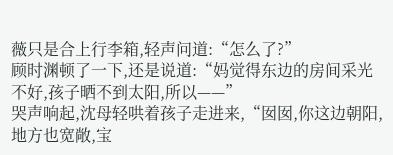薇只是合上行李箱,轻声问道:“怎么了?”
顾时渊顿了一下,还是说道:“妈觉得东边的房间采光不好,孩子晒不到太阳,所以——”
哭声响起,沈母轻哄着孩子走进来,“囡囡,你这边朝阳,地方也宽敞,宝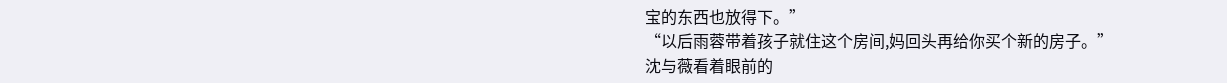宝的东西也放得下。”
“以后雨蓉带着孩子就住这个房间,妈回头再给你买个新的房子。”
沈与薇看着眼前的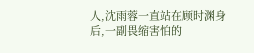人,沈雨蓉一直站在顾时渊身后,一副畏缩害怕的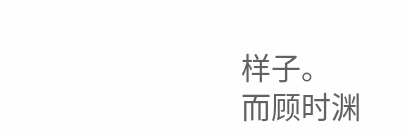样子。
而顾时渊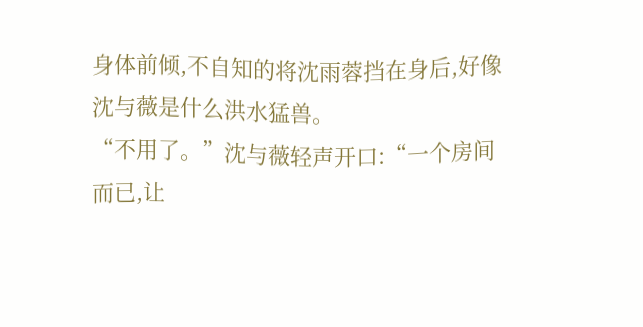身体前倾,不自知的将沈雨蓉挡在身后,好像沈与薇是什么洪水猛兽。
“不用了。”沈与薇轻声开口:“一个房间而已,让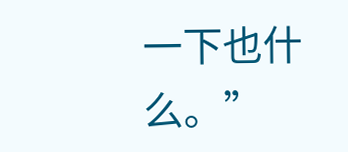一下也什么。”